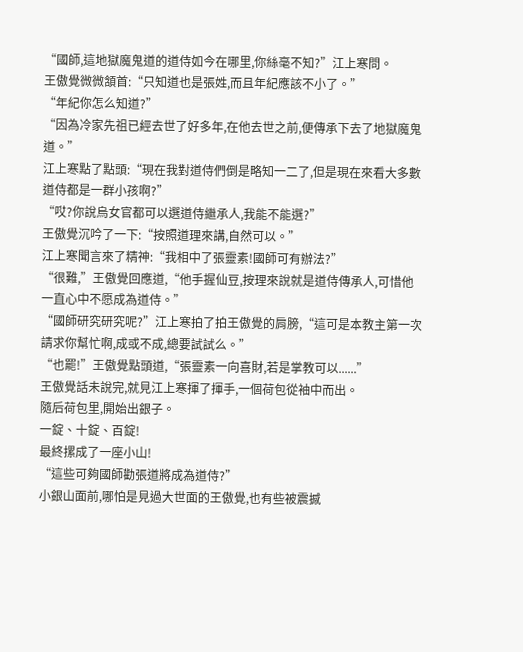“國師,這地獄魔鬼道的道侍如今在哪里,你絲毫不知?”江上寒問。
王傲覺微微頷首:“只知道也是張姓,而且年紀應該不小了。”
“年紀你怎么知道?”
“因為冷家先祖已經去世了好多年,在他去世之前,便傳承下去了地獄魔鬼道。”
江上寒點了點頭:“現在我對道侍們倒是略知一二了,但是現在來看大多數道侍都是一群小孩啊?”
“哎?你說烏女官都可以選道侍繼承人,我能不能選?”
王傲覺沉吟了一下:“按照道理來講,自然可以。”
江上寒聞言來了精神:“我相中了張靈素!國師可有辦法?”
“很難,”王傲覺回應道,“他手握仙豆,按理來說就是道侍傳承人,可惜他一直心中不愿成為道侍。”
“國師研究研究呢?”江上寒拍了拍王傲覺的肩膀,“這可是本教主第一次請求你幫忙啊,成或不成,總要試試么。”
“也罷!”王傲覺點頭道,“張靈素一向喜財,若是掌教可以......”
王傲覺話未說完,就見江上寒揮了揮手,一個荷包從袖中而出。
隨后荷包里,開始出銀子。
一錠、十錠、百錠!
最終摞成了一座小山!
“這些可夠國師勸張道將成為道侍?”
小銀山面前,哪怕是見過大世面的王傲覺,也有些被震撼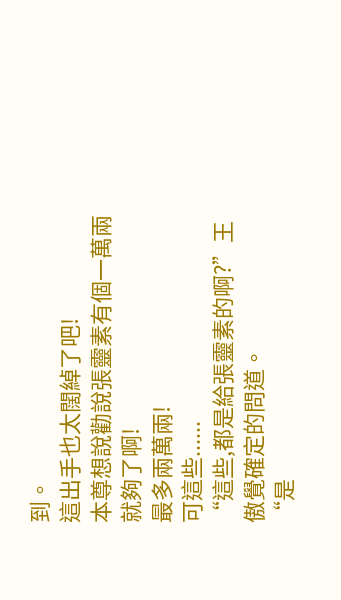到。
這出手也太闊綽了吧!
本尊想說勸說張靈素有個一萬兩就夠了啊!
最多兩萬兩!
可這些......
“這些,都是給張靈素的啊?”王傲覺確定的問道。
“是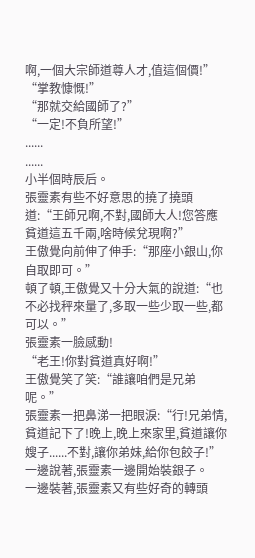啊,一個大宗師道尊人才,值這個價!”
“掌教慷慨!”
“那就交給國師了?”
“一定!不負所望!”
......
......
小半個時辰后。
張靈素有些不好意思的撓了撓頭道:“王師兄啊,不對,國師大人!您答應貧道這五千兩,啥時候兌現啊?”
王傲覺向前伸了伸手:“那座小銀山,你自取即可。”
頓了頓,王傲覺又十分大氣的說道:“也不必找秤來量了,多取一些少取一些,都可以。”
張靈素一臉感動!
“老王!你對貧道真好啊!”
王傲覺笑了笑:“誰讓咱們是兄弟呢。”
張靈素一把鼻涕一把眼淚:“行!兄弟情,貧道記下了!晚上,晚上來家里,貧道讓你嫂子......不對,讓你弟妹,給你包餃子!”
一邊說著,張靈素一邊開始裝銀子。
一邊裝著,張靈素又有些好奇的轉頭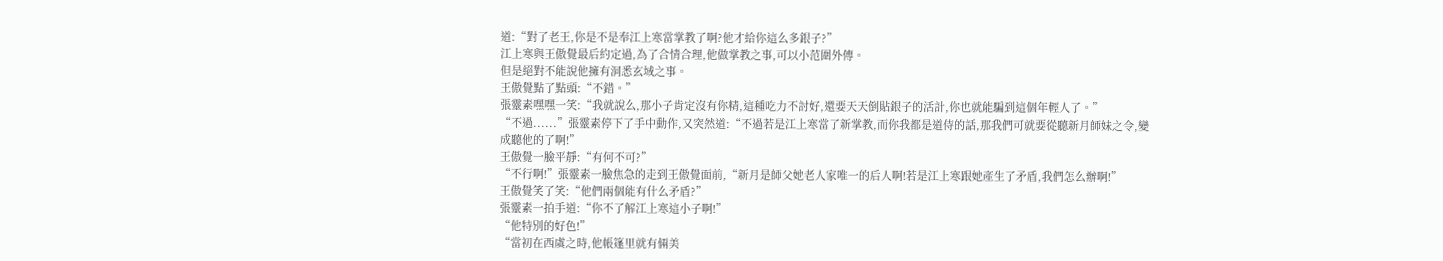道:“對了老王,你是不是奉江上寒當掌教了啊?他才給你這么多銀子?”
江上寒與王傲覺最后約定過,為了合情合理,他做掌教之事,可以小范圍外傳。
但是絕對不能說他擁有洞悉玄域之事。
王傲覺點了點頭:“不錯。”
張靈素嘿嘿一笑:“我就說么,那小子肯定沒有你精,這種吃力不討好,還要天天倒貼銀子的活計,你也就能騙到這個年輕人了。”
“不過......”張靈素停下了手中動作,又突然道:“不過若是江上寒當了新掌教,而你我都是道侍的話,那我們可就要從聽新月師妹之令,變成聽他的了啊!”
王傲覺一臉平靜:“有何不可?”
“不行啊!”張靈素一臉焦急的走到王傲覺面前,“新月是師父她老人家唯一的后人啊!若是江上寒跟她產生了矛盾,我們怎么辦啊!”
王傲覺笑了笑:“他們兩個能有什么矛盾?”
張靈素一拍手道:“你不了解江上寒這小子啊!”
“他特別的好色!”
“當初在西虞之時,他帳篷里就有倆美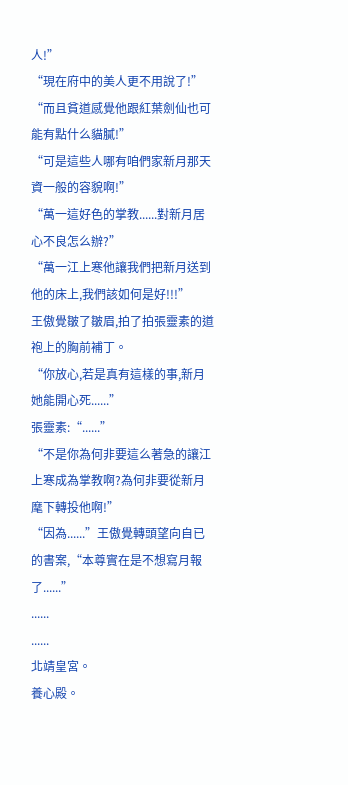人!”
“現在府中的美人更不用說了!”
“而且貧道感覺他跟紅葉劍仙也可能有點什么貓膩!”
“可是這些人哪有咱們家新月那天資一般的容貌啊!”
“萬一這好色的掌教......對新月居心不良怎么辦?”
“萬一江上寒他讓我們把新月送到他的床上,我們該如何是好!!!”
王傲覺皺了皺眉,拍了拍張靈素的道袍上的胸前補丁。
“你放心,若是真有這樣的事,新月她能開心死......”
張靈素:“......”
“不是你為何非要這么著急的讓江上寒成為掌教啊?為何非要從新月麾下轉投他啊!”
“因為......”王傲覺轉頭望向自已的書案,“本尊實在是不想寫月報了......”
......
......
北靖皇宮。
養心殿。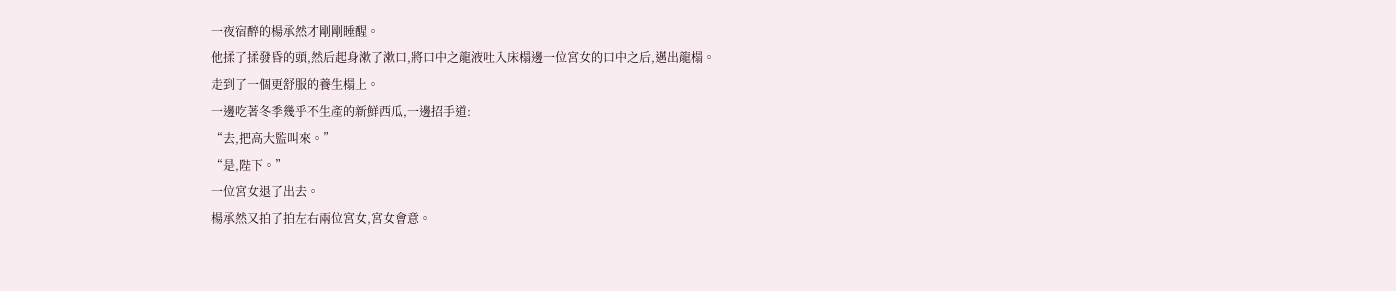一夜宿醉的楊承然才剛剛睡醒。
他揉了揉發昏的頭,然后起身漱了漱口,將口中之龍液吐入床榻邊一位宮女的口中之后,邁出龍榻。
走到了一個更舒服的養生榻上。
一邊吃著冬季幾乎不生產的新鮮西瓜,一邊招手道:
“去,把高大監叫來。”
“是,陛下。”
一位宮女退了出去。
楊承然又拍了拍左右兩位宮女,宮女會意。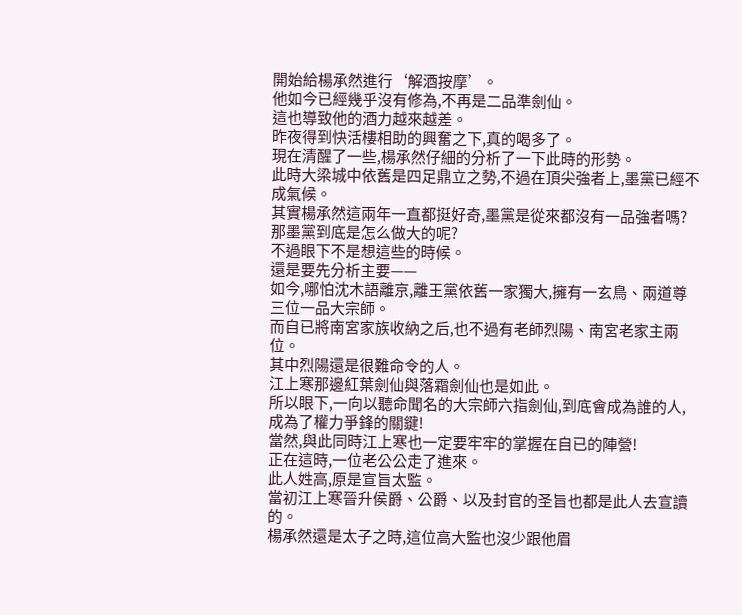開始給楊承然進行‘解酒按摩’。
他如今已經幾乎沒有修為,不再是二品準劍仙。
這也導致他的酒力越來越差。
昨夜得到快活樓相助的興奮之下,真的喝多了。
現在清醒了一些,楊承然仔細的分析了一下此時的形勢。
此時大梁城中依舊是四足鼎立之勢,不過在頂尖強者上,墨黨已經不成氣候。
其實楊承然這兩年一直都挺好奇,墨黨是從來都沒有一品強者嗎?
那墨黨到底是怎么做大的呢?
不過眼下不是想這些的時候。
還是要先分析主要——
如今,哪怕沈木語離京,離王黨依舊一家獨大,擁有一玄鳥、兩道尊三位一品大宗師。
而自已將南宮家族收納之后,也不過有老師烈陽、南宮老家主兩位。
其中烈陽還是很難命令的人。
江上寒那邊紅葉劍仙與落霜劍仙也是如此。
所以眼下,一向以聽命聞名的大宗師六指劍仙,到底會成為誰的人,成為了權力爭鋒的關鍵!
當然,與此同時江上寒也一定要牢牢的掌握在自已的陣營!
正在這時,一位老公公走了進來。
此人姓高,原是宣旨太監。
當初江上寒晉升侯爵、公爵、以及封官的圣旨也都是此人去宣讀的。
楊承然還是太子之時,這位高大監也沒少跟他眉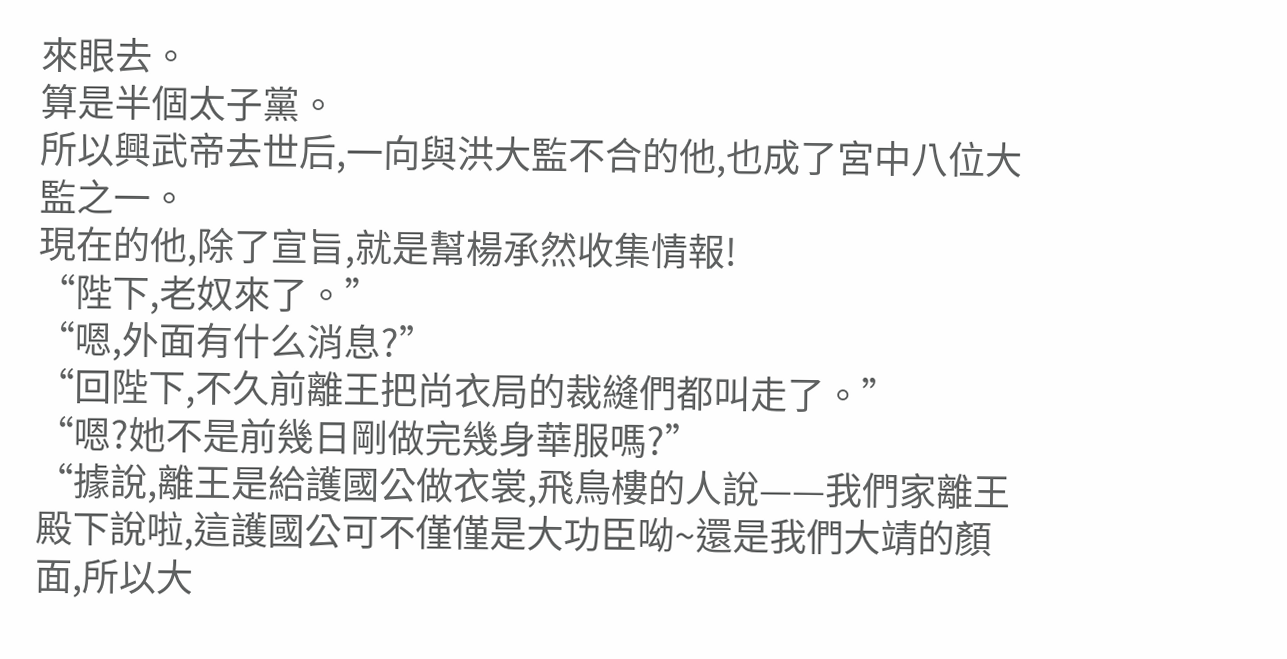來眼去。
算是半個太子黨。
所以興武帝去世后,一向與洪大監不合的他,也成了宮中八位大監之一。
現在的他,除了宣旨,就是幫楊承然收集情報!
“陛下,老奴來了。”
“嗯,外面有什么消息?”
“回陛下,不久前離王把尚衣局的裁縫們都叫走了。”
“嗯?她不是前幾日剛做完幾身華服嗎?”
“據說,離王是給護國公做衣裳,飛鳥樓的人說——我們家離王殿下說啦,這護國公可不僅僅是大功臣呦~還是我們大靖的顏面,所以大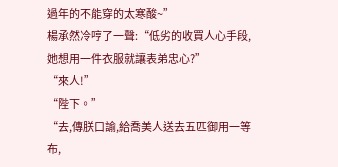過年的不能穿的太寒酸~”
楊承然冷哼了一聲:“低劣的收買人心手段,她想用一件衣服就讓表弟忠心?”
“來人!”
“陛下。”
“去,傳朕口諭,給喬美人送去五匹御用一等布,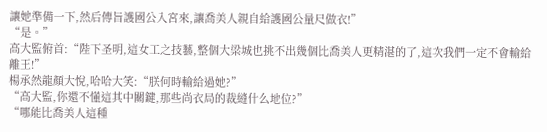讓她準備一下,然后傳旨護國公入宮來,讓喬美人親自給護國公量尺做衣!”
“是。”
高大監俯首:“陛下圣明,這女工之技藝,整個大梁城也挑不出幾個比喬美人更精湛的了,這次我們一定不會輸給離王!”
楊承然龍顏大悅,哈哈大笑:“朕何時輸給過她?”
“高大監,你還不懂這其中關鍵,那些尚衣局的裁縫什么地位?”
“哪能比喬美人這種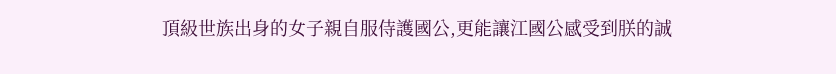頂級世族出身的女子親自服侍護國公,更能讓江國公感受到朕的誠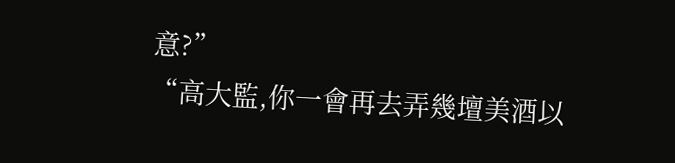意?”
“高大監,你一會再去弄幾壇美酒以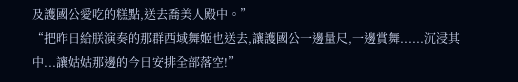及護國公愛吃的糕點,送去喬美人殿中。”
“把昨日給朕演奏的那群西域舞姬也送去,讓護國公一邊量尺,一邊賞舞......沉浸其中...讓姑姑那邊的今日安排全部落空!”